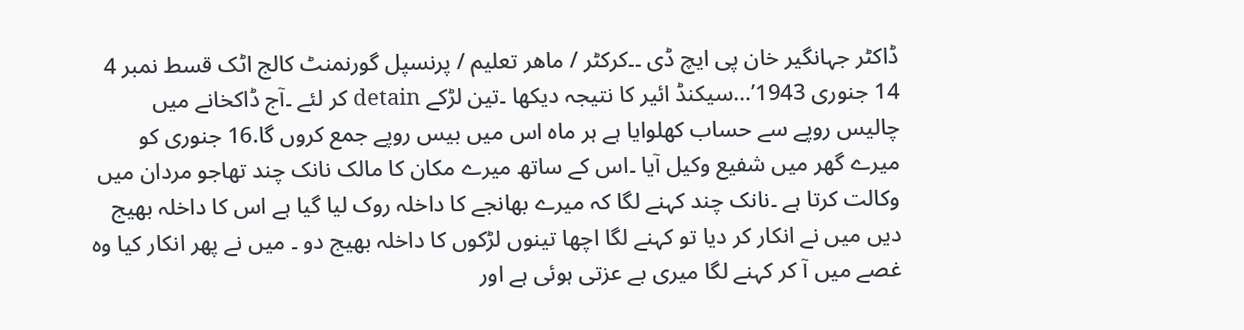ڈاکٹر جہانگیر خان پی ایچ ڈی ۔۔کرکٹر / ماھر تعلیم / پرنسپل گورنمنٹ کالج اٹک قسط نمبر 4
14 جنوری 1943’…سیکنڈ ائیر کا نتیجہ دیکھا ۔تین لڑکے detain کر لئے ۔آج ڈاکخانے میں چالیس روپے سے حساب کھلوایا ہے ہر ماہ اس میں بیس روپے جمع کروں گا.16 جنوری کو میرے گھر میں شفیع وکیل آیا ۔اس کے ساتھ میرے مکان کا مالک نانک چند تھاجو مردان میں وکالت کرتا ہے ۔نانک چند کہنے لگا کہ میرے بھانجے کا داخلہ روک لیا گیا ہے اس کا داخلہ بھیج دیں میں نے انکار کر دیا تو کہنے لگا اچھا تینوں لڑکوں کا داخلہ بھیج دو ۔ میں نے پھر انکار کیا وہ غصے میں آ کر کہنے لگا میری بے عزتی ہوئی ہے اور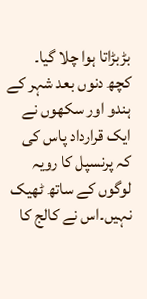بڑبڑاتا ہوا چلا گیا۔
کچھ دنوں بعد شہر کے ہندو اور سکھوں نے ایک قرارداد پاس کی کہ پرنسپل کا رویہ لوگوں کے ساتھ ٹھیک نہیں۔اس نے کالج کا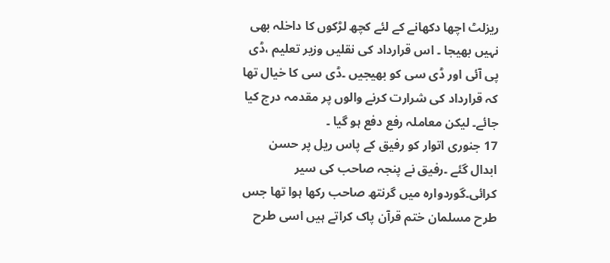ریزلٹ اچھا دکھانے کے لئے کچھ لڑکوں کا داخلہ بھی نہیں بھیجا ۔ اس قرارداد کی نقلیں وزیر تعلیم ،ڈی پی آئی اور ڈی سی کو بھیجیں ۔ڈی سی کا خیال تھا کہ قرارداد کی شرارت کرنے والوں پر مقدمہ درج کیا جائے۔ لیکن معاملہ رفع دفع ہو گیا ۔
17 جنوری اتوار کو رفیق کے پاس ریل پر حسن ابدال گئے ۔رفیق نے پنجہ صاحب کی سیر کرائی۔گوردوارہ میں گرنتھ صاحب رکھا ہوا تھا جس طرح مسلمان ختم قرآن پاک کراتے ہیں اسی طرح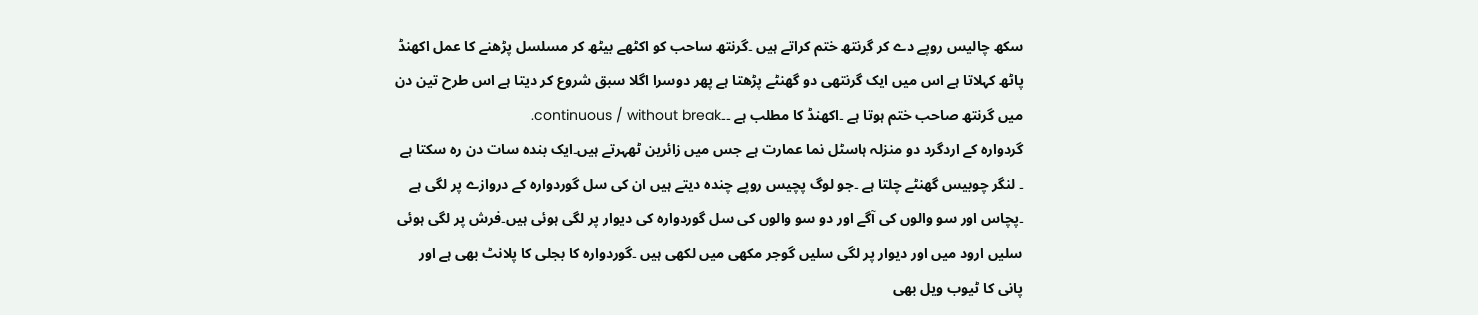سکھ چالیس روپے دے کر گرنتھ ختم کراتے ہیں ۔گرنتھ ساحب کو اکٹھے بیٹھ کر مسلسل پڑھنے کا عمل اکھنڈ پاٹھ کہلاتا ہے اس میں ایک گرنتھی دو گھنٹے پڑھتا ہے پھر دوسرا اگلا سبق شروع کر دیتا ہے اس طرح تین دن میں گرنتھ صاحب ختم ہوتا ہے ۔اکھنڈ کا مطلب ہے ۔۔continuous / without break.
گردوارہ کے اردگرد دو منزلہ ہاسٹل نما عمارت ہے جس میں زائرین ٹھہرتے ہیں۔ایک بندہ سات دن رہ سکتا ہے ۔ لنگر چوبیس گھنٹے چلتا ہے ۔جو لوگ پچیس روپے چندہ دیتے ہیں ان کی سل گوردوارہ کے دروازے پر لگی ہے ۔پچاس اور سو والوں کی آگے اور دو سو والوں کی سل گوردوارہ کی دیوار پر لگی ہوئی ہیں۔فرش پر لگی ہوئی سلیں ارود میں اور دیوار پر لگی سلیں گوجر مکھی میں لکھی ہیں ۔گوردوارہ کا بجلی کا پلانٹ بھی ہے اور پانی کا ٹیوب ویل بھی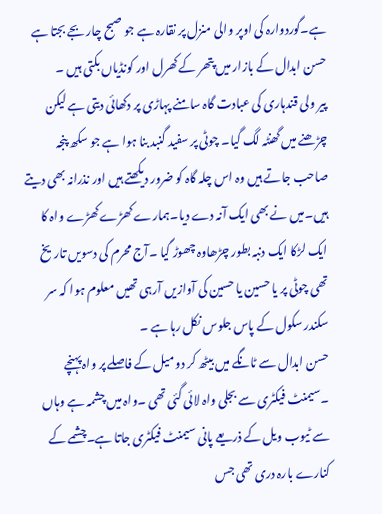ہے۔گوردوارہ کی اوپر والی منزل پر نقارہ ہے جو صبح چار بجے بجتا ہے حسن ابدال کے بازار میں پتھر کے کھرل اور کونڈیاں بکتی ہیں ۔
پیر ولی قندہاری کی عبادت گاہ سامنے پہاڑی پر دکھائی دیتی ہے لیکن چڑھنے میں گھنٹہ لگ گیا۔ چوٹی پر سفید گنبد بنا ہوا ہے جو سکھ پنجہ صاحب جاتے ہیں وہ اس چلہ گاہ کو ضرور دیکھتے ہیں اور نذرانہ بھی دیتے ہیں۔میں نے بھی ایک آنہ دے دیا۔ہمارے کھڑے کھڑے واہ کا ایک لڑکا ایک دنبہ بطور چڑھاوہ چھوڑ گیا ۔آج محرم کی دسویں تاریخ تھی چوٹی پر یا حسین یا حسین کی آوازیں آرہی تھیں معلوم ہوا کہ سر سکندر سکول کے پاس جلوس نکل رہا ہے ۔
حسن ابدال سے ٹانگے میں بیٹھ کر دو میل کے فاصلے پر واہ پہنچے ۔سیمنٹ فیکٹری سے بجلی واہ لائی گئی تھی ۔واہ میں چشمہ ہے وہاں سے ٹیوب ویل کے ذریعے پانی سیمنٹ فیکٹری جاتا ہے۔چشمے کے کنارے بارہ دری تھی جس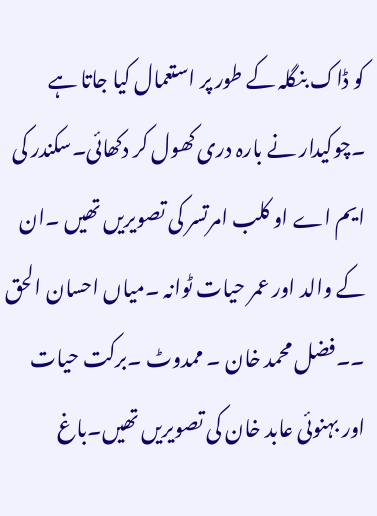کو ڈاک بنگلہ کے طور پر استعمال کیا جاتا ہے ۔چوکیدار نے بارہ دری کھول کر دکھائی۔سکندر کی ایم اے او کلب امرتسر کی تصویریں تھیں ۔ان کے والد اور عمر حیات ٹوانہ ۔میاں احسان الحق ۔۔فضل محمد خان ۔ ممدوٹ ۔برکت حیات اور بہنوئی عابد خان کی تصویریں تھیں۔باغ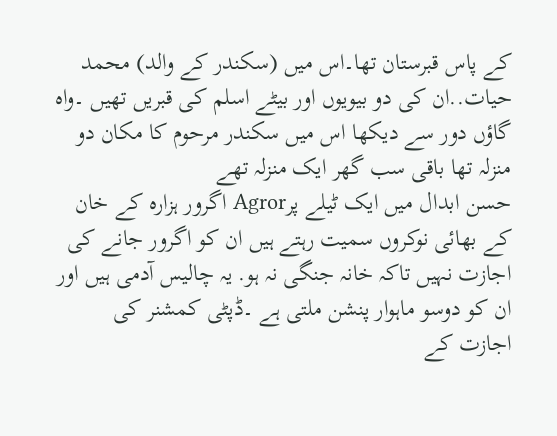کے پاس قبرستان تھا۔اس میں (سکندر کے والد) محمد حیات..ان کی دو بیویوں اور بیٹے اسلم کی قبریں تھیں ۔واہ گاؤں دور سے دیکھا اس میں سکندر مرحوم کا مکان دو منزلہ تھا باقی سب گھر ایک منزلہ تھے
حسن ابدال میں ایک ٹیلے پرAgror اگرور ہزارہ کے خان کے بھائی نوکروں سمیت رہتے ہیں ان کو اگرور جانے کی اجازت نہیں تاکہ خانہ جنگی نہ ہو. یہ چالیس آدمی ہیں اور ان کو دوسو ماہوار پنشن ملتی ہے ۔ڈپٹی کمشنر کی اجازت کے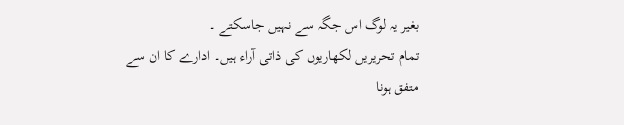بغیر یہ لوگ اس جگہ سے نہیں جاسکتے ۔
تمام تحریریں لکھاریوں کی ذاتی آراء ہیں۔ ادارے کا ان سے متفق ہونا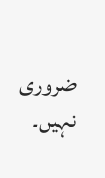ضروری نہیں۔